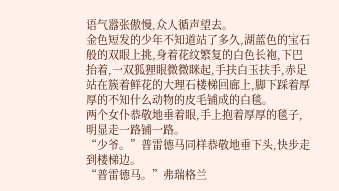语气嚣张傲慢,众人循声望去。
金色短发的少年不知道站了多久,湖蓝色的宝石般的双眼上挑,身着花纹繁复的白色长袍,下巴抬着,一双狐狸眼微微眯起,手扶白玉扶手,赤足站在簇着鲜花的大理石楼梯回廊上,脚下踩着厚厚的不知什么动物的皮毛铺成的白毯。
两个女仆恭敬地垂着眼,手上抱着厚厚的毯子,明显走一路铺一路。
“少爷。”普雷德马同样恭敬地垂下头,快步走到楼梯边。
“普雷德马。”弗瑞格兰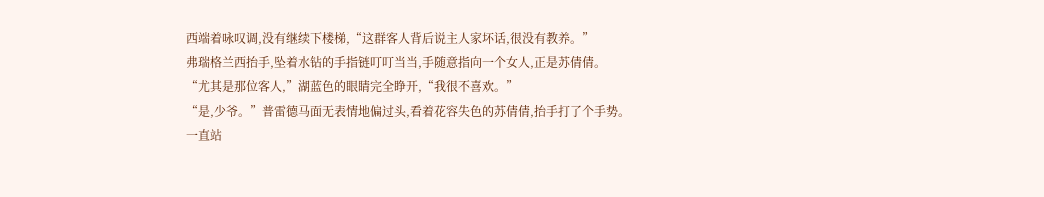西端着咏叹调,没有继续下楼梯,“这群客人背后说主人家坏话,很没有教养。”
弗瑞格兰西抬手,坠着水钻的手指链叮叮当当,手随意指向一个女人,正是苏倩倩。
“尤其是那位客人,”湖蓝色的眼睛完全睁开,“我很不喜欢。”
“是,少爷。”普雷德马面无表情地偏过头,看着花容失色的苏倩倩,抬手打了个手势。
一直站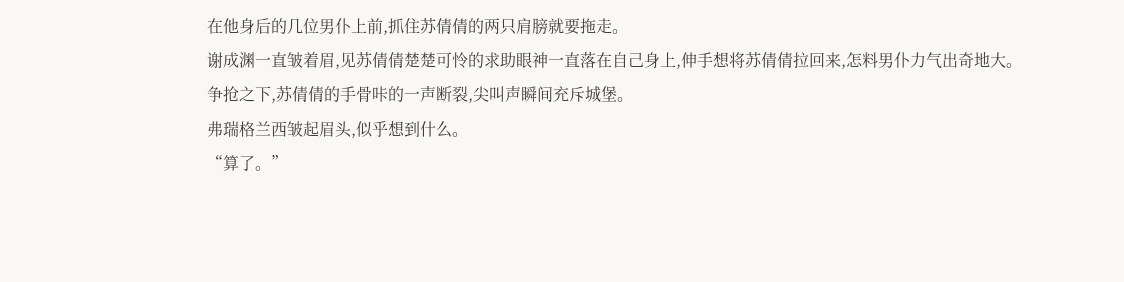在他身后的几位男仆上前,抓住苏倩倩的两只肩膀就要拖走。
谢成渊一直皱着眉,见苏倩倩楚楚可怜的求助眼神一直落在自己身上,伸手想将苏倩倩拉回来,怎料男仆力气出奇地大。
争抢之下,苏倩倩的手骨咔的一声断裂,尖叫声瞬间充斥城堡。
弗瑞格兰西皱起眉头,似乎想到什么。
“算了。”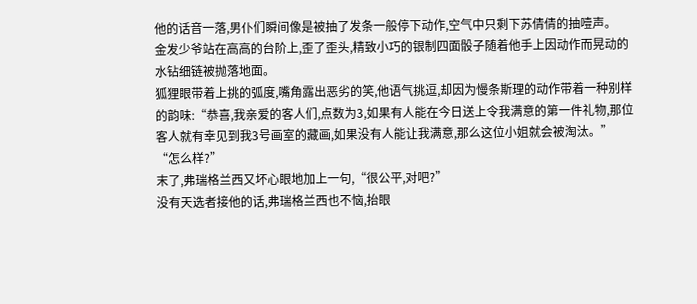他的话音一落,男仆们瞬间像是被抽了发条一般停下动作,空气中只剩下苏倩倩的抽噎声。
金发少爷站在高高的台阶上,歪了歪头,精致小巧的银制四面骰子随着他手上因动作而晃动的水钻细链被抛落地面。
狐狸眼带着上挑的弧度,嘴角露出恶劣的笑,他语气挑逗,却因为慢条斯理的动作带着一种别样的韵味:“恭喜,我亲爱的客人们,点数为3,如果有人能在今日送上令我满意的第一件礼物,那位客人就有幸见到我3号画室的藏画,如果没有人能让我满意,那么这位小姐就会被淘汰。”
“怎么样?”
末了,弗瑞格兰西又坏心眼地加上一句,“很公平,对吧?”
没有天选者接他的话,弗瑞格兰西也不恼,抬眼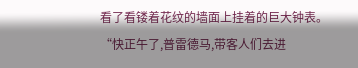看了看镂着花纹的墙面上挂着的巨大钟表。
“快正午了,普雷德马,带客人们去进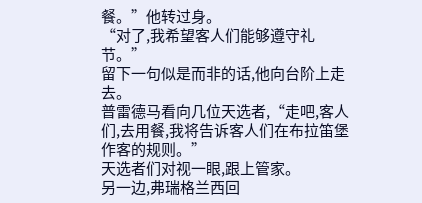餐。”他转过身。
“对了,我希望客人们能够遵守礼节。”
留下一句似是而非的话,他向台阶上走去。
普雷德马看向几位天选者,“走吧,客人们,去用餐,我将告诉客人们在布拉笛堡作客的规则。”
天选者们对视一眼,跟上管家。
另一边,弗瑞格兰西回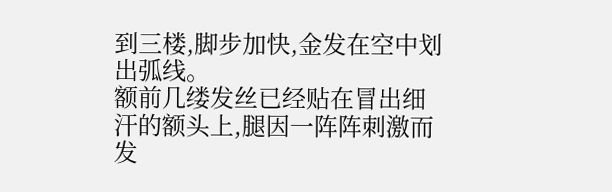到三楼,脚步加快,金发在空中划出弧线。
额前几缕发丝已经贴在冒出细汗的额头上,腿因一阵阵刺激而发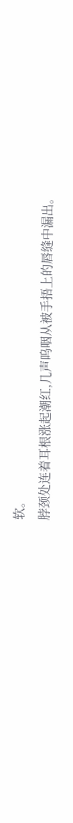软。
脖颈处连着耳根涨起潮红,几声呜咽从被手捂上的唇缝中漏出。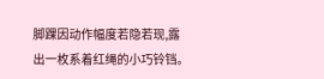脚踝因动作幅度若隐若现,露出一枚系着红绳的小巧铃铛。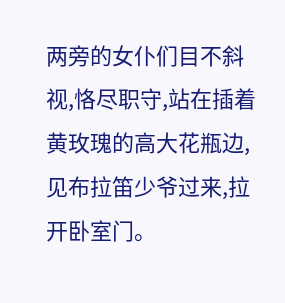两旁的女仆们目不斜视,恪尽职守,站在插着黄玫瑰的高大花瓶边,见布拉笛少爷过来,拉开卧室门。